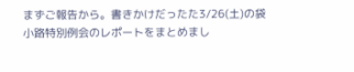まずご報告から。書きかけだったた3/26(土)の袋小路特別例会のレポートをまとめまし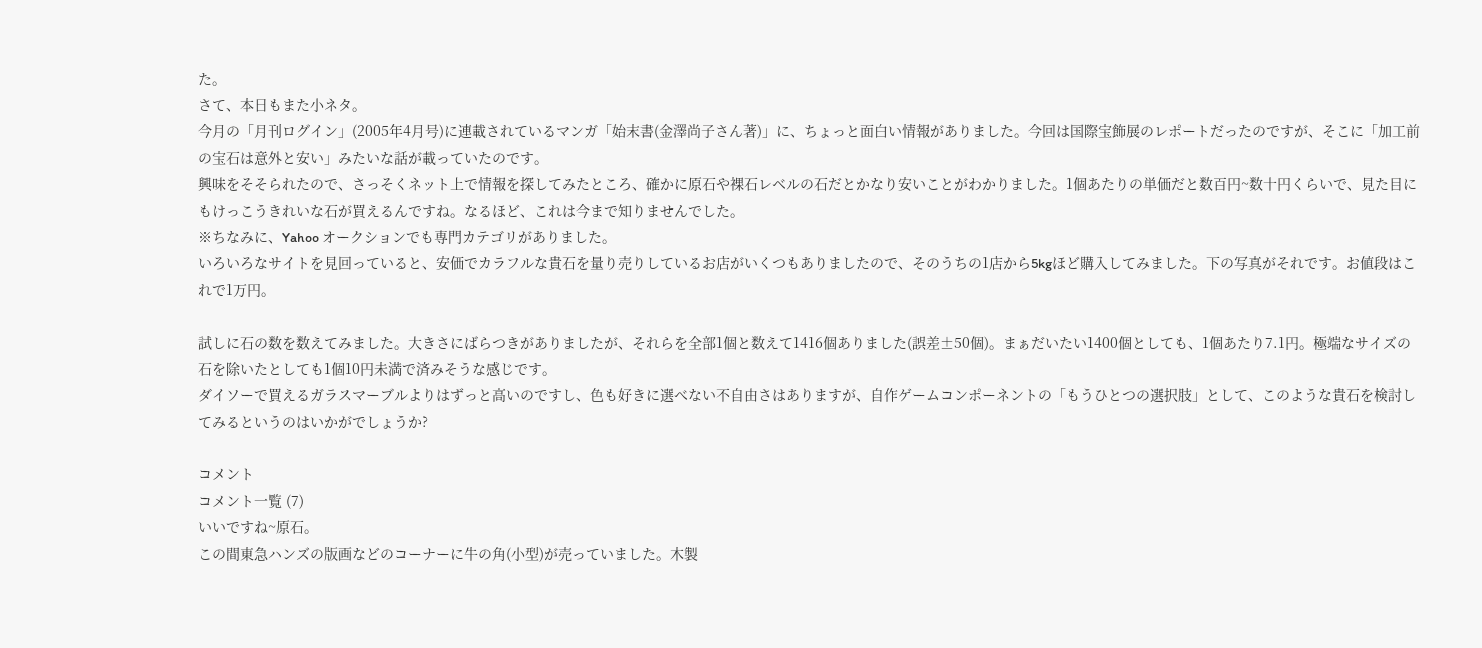た。
さて、本日もまた小ネタ。
今月の「月刊ログイン」(2005年4月号)に連載されているマンガ「始末書(金澤尚子さん著)」に、ちょっと面白い情報がありました。今回は国際宝飾展のレポートだったのですが、そこに「加工前の宝石は意外と安い」みたいな話が載っていたのです。
興味をそそられたので、さっそくネット上で情報を探してみたところ、確かに原石や裸石レベルの石だとかなり安いことがわかりました。1個あたりの単価だと数百円~数十円くらいで、見た目にもけっこうきれいな石が買えるんですね。なるほど、これは今まで知りませんでした。
※ちなみに、Yahoo オークションでも専門カテゴリがありました。
いろいろなサイトを見回っていると、安価でカラフルな貴石を量り売りしているお店がいくつもありましたので、そのうちの1店から5kgほど購入してみました。下の写真がそれです。お値段はこれで1万円。

試しに石の数を数えてみました。大きさにばらつきがありましたが、それらを全部1個と数えて1416個ありました(誤差±50個)。まぁだいたい1400個としても、1個あたり7.1円。極端なサイズの石を除いたとしても1個10円未満で済みそうな感じです。
ダイソーで買えるガラスマーブルよりはずっと高いのですし、色も好きに選べない不自由さはありますが、自作ゲームコンポーネントの「もうひとつの選択肢」として、このような貴石を検討してみるというのはいかがでしょうか?

コメント
コメント一覧 (7)
いいですね~原石。
この間東急ハンズの版画などのコーナーに牛の角(小型)が売っていました。木製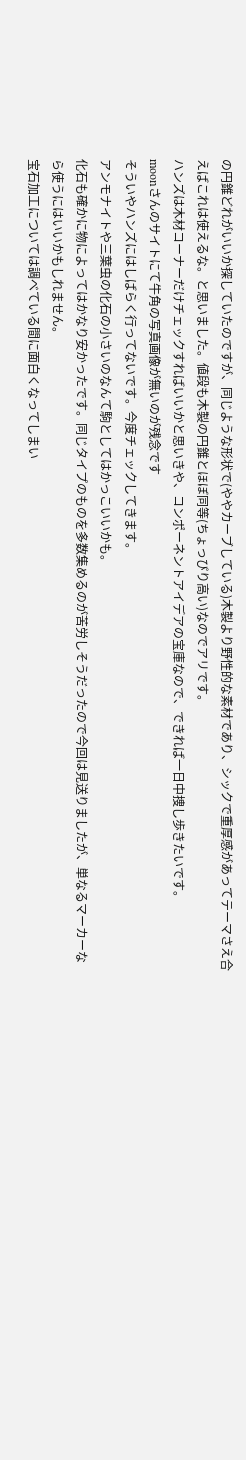の円錐どれがいいか探していたのですが、同じような形状で(ややカーブしている)木製より野性的な素材であり、シックで重厚感があってテーマさえ合えばこれは使えるな。と思いました。値段も木製の円錐とほぼ同等(ちょっぴり高い)なのでアリです。
ハンズは木材コーナーだけチェックすればいいかと思いきや、コンポーネントアイデアの宝庫なので、できれば一日中捜し歩きたいです。
moonさんのサイトにて牛角の写真画像が無いのが残念です
そういやハンズにはしばらく行ってないです。今度チェックしてきます。
アンモナイトや三葉虫の化石の小さいのなんて駒としてはかっこいいかも。
化石も確かに物によってはかなり安かったです。同じタイプのものを多数集めるのが苦労しそうだったので今回は見送りましたが、単なるマーカーなら使うにはいいかもしれません。
宝石加工については調べている間に面白くなってしまい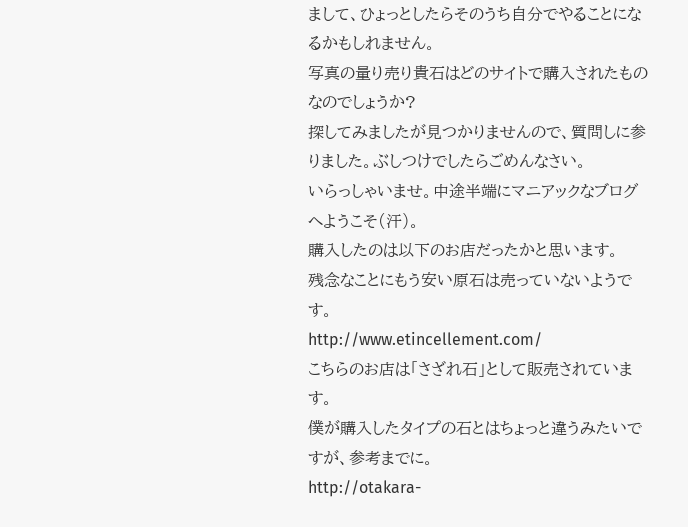まして、ひょっとしたらそのうち自分でやることになるかもしれません。
写真の量り売り貴石はどのサイトで購入されたものなのでしょうか?
探してみましたが見つかりませんので、質問しに参りました。ぶしつけでしたらごめんなさい。
いらっしゃいませ。中途半端にマニアックなブログへようこそ(汗)。
購入したのは以下のお店だったかと思います。
残念なことにもう安い原石は売っていないようです。
http://www.etincellement.com/
こちらのお店は「さざれ石」として販売されています。
僕が購入したタイプの石とはちょっと違うみたいですが、参考までに。
http://otakara-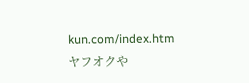kun.com/index.htm
ヤフオクや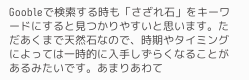Goobleで検索する時も「さざれ石」をキーワードにすると見つかりやすいと思います。ただあくまで天然石なので、時期やタイミングによっては一時的に入手しずらくなることがあるみたいです。あまりあわて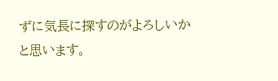ずに気長に探すのがよろしいかと思います。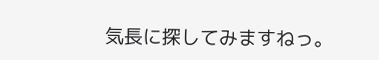気長に探してみますねっ。